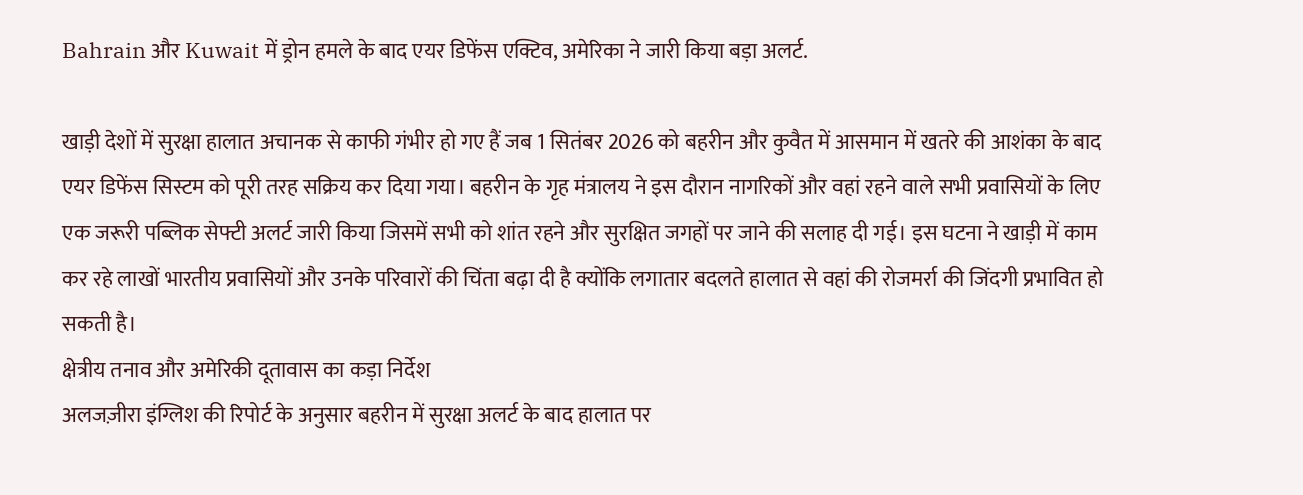Bahrain और Kuwait में ड्रोन हमले के बाद एयर डिफेंस एक्टिव, अमेरिका ने जारी किया बड़ा अलर्ट.

खाड़ी देशों में सुरक्षा हालात अचानक से काफी गंभीर हो गए हैं जब 1 सितंबर 2026 को बहरीन और कुवैत में आसमान में खतरे की आशंका के बाद एयर डिफेंस सिस्टम को पूरी तरह सक्रिय कर दिया गया। बहरीन के गृह मंत्रालय ने इस दौरान नागरिकों और वहां रहने वाले सभी प्रवासियों के लिए एक जरूरी पब्लिक सेफ्टी अलर्ट जारी किया जिसमें सभी को शांत रहने और सुरक्षित जगहों पर जाने की सलाह दी गई। इस घटना ने खाड़ी में काम कर रहे लाखों भारतीय प्रवासियों और उनके परिवारों की चिंता बढ़ा दी है क्योंकि लगातार बदलते हालात से वहां की रोजमर्रा की जिंदगी प्रभावित हो सकती है।
क्षेत्रीय तनाव और अमेरिकी दूतावास का कड़ा निर्देश
अलजज़ीरा इंग्लिश की रिपोर्ट के अनुसार बहरीन में सुरक्षा अलर्ट के बाद हालात पर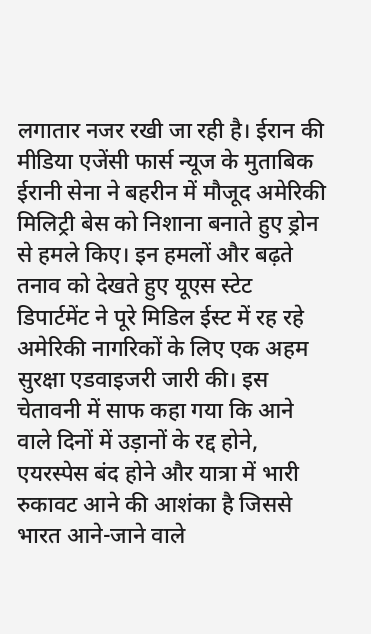लगातार नजर रखी जा रही है। ईरान की मीडिया एजेंसी फार्स न्यूज के मुताबिक ईरानी सेना ने बहरीन में मौजूद अमेरिकी मिलिट्री बेस को निशाना बनाते हुए ड्रोन से हमले किए। इन हमलों और बढ़ते तनाव को देखते हुए यूएस स्टेट डिपार्टमेंट ने पूरे मिडिल ईस्ट में रह रहे अमेरिकी नागरिकों के लिए एक अहम सुरक्षा एडवाइजरी जारी की। इस चेतावनी में साफ कहा गया कि आने वाले दिनों में उड़ानों के रद्द होने, एयरस्पेस बंद होने और यात्रा में भारी रुकावट आने की आशंका है जिससे भारत आने-जाने वाले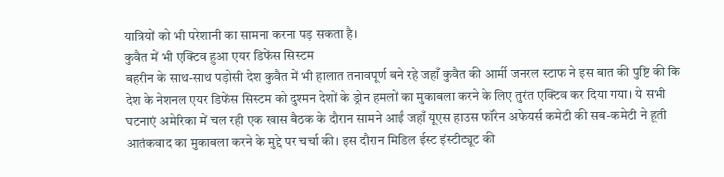यात्रियों को भी परेशानी का सामना करना पड़ सकता है।
कुवैत में भी एक्टिव हुआ एयर डिफेंस सिस्टम
बहरीन के साथ-साथ पड़ोसी देश कुवैत में भी हालात तनावपूर्ण बने रहे जहाँ कुवैत की आर्मी जनरल स्टाफ ने इस बात की पुष्टि की कि देश के नेशनल एयर डिफेंस सिस्टम को दुश्मन देशों के ड्रोन हमलों का मुकाबला करने के लिए तुरंत एक्टिव कर दिया गया। ये सभी घटनाएं अमेरिका में चल रही एक खास बैठक के दौरान सामने आईं जहाँ यूएस हाउस फॉरेन अफेयर्स कमेटी की सब-कमेटी ने हूती आतंकवाद का मुकाबला करने के मुद्दे पर चर्चा की। इस दौरान मिडिल ईस्ट इंस्टीट्यूट की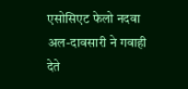एसोसिएट फेलो नदवा अल-दावसारी ने गवाही देते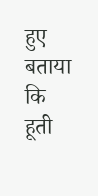हुए बताया कि हूती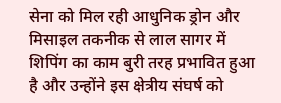सेना को मिल रही आधुनिक ड्रोन और मिसाइल तकनीक से लाल सागर में शिपिंग का काम बुरी तरह प्रभावित हुआ है और उन्होंने इस क्षेत्रीय संघर्ष को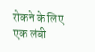रोकने के लिए एक लंबी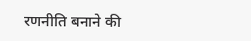रणनीति बनाने की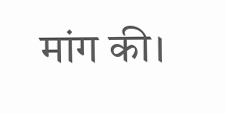मांग की।